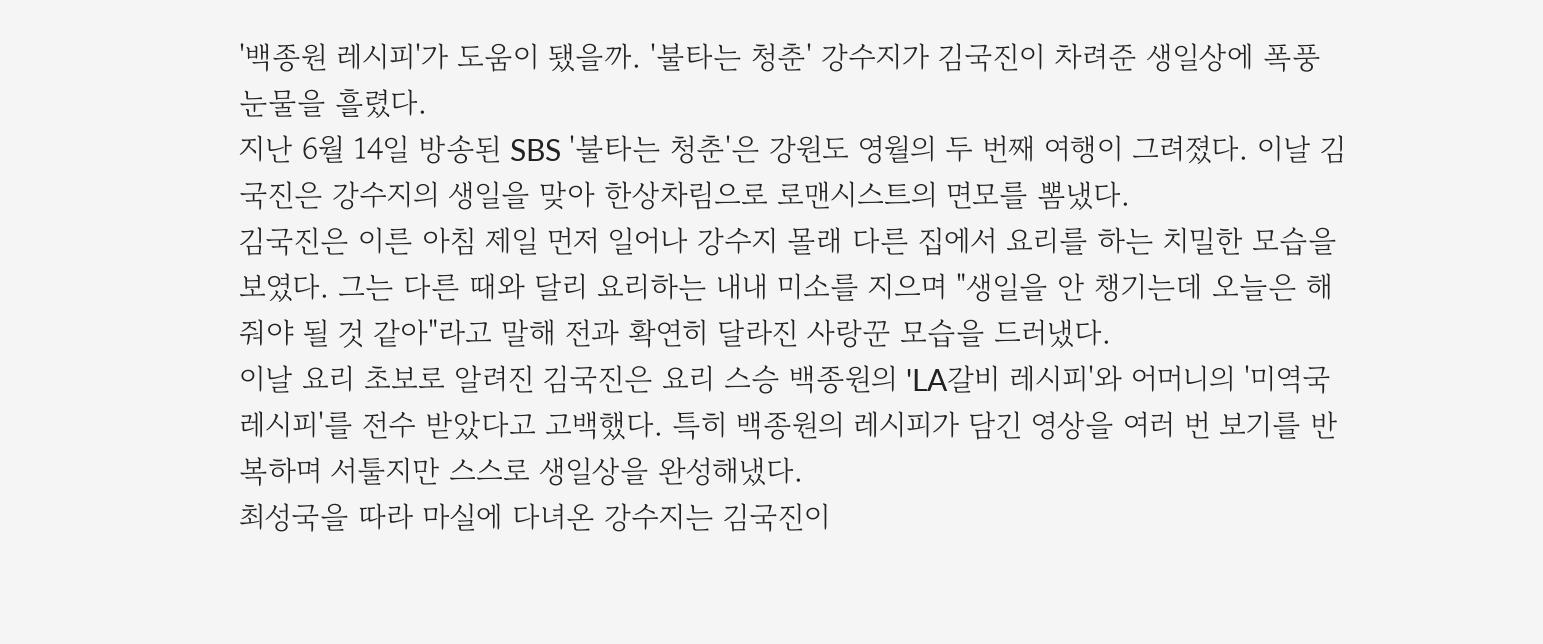'백종원 레시피'가 도움이 됐을까. '불타는 청춘' 강수지가 김국진이 차려준 생일상에 폭풍 눈물을 흘렸다.
지난 6월 14일 방송된 SBS '불타는 청춘'은 강원도 영월의 두 번째 여행이 그려졌다. 이날 김국진은 강수지의 생일을 맞아 한상차림으로 로맨시스트의 면모를 뽐냈다.
김국진은 이른 아침 제일 먼저 일어나 강수지 몰래 다른 집에서 요리를 하는 치밀한 모습을 보였다. 그는 다른 때와 달리 요리하는 내내 미소를 지으며 "생일을 안 챙기는데 오늘은 해 줘야 될 것 같아"라고 말해 전과 확연히 달라진 사랑꾼 모습을 드러냈다.
이날 요리 초보로 알려진 김국진은 요리 스승 백종원의 'LA갈비 레시피'와 어머니의 '미역국 레시피'를 전수 받았다고 고백했다. 특히 백종원의 레시피가 담긴 영상을 여러 번 보기를 반복하며 서툴지만 스스로 생일상을 완성해냈다.
최성국을 따라 마실에 다녀온 강수지는 김국진이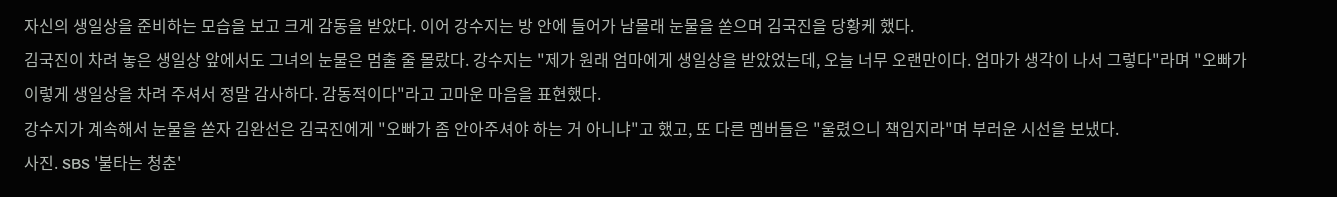자신의 생일상을 준비하는 모습을 보고 크게 감동을 받았다. 이어 강수지는 방 안에 들어가 남몰래 눈물을 쏟으며 김국진을 당황케 했다.
김국진이 차려 놓은 생일상 앞에서도 그녀의 눈물은 멈출 줄 몰랐다. 강수지는 "제가 원래 엄마에게 생일상을 받았었는데, 오늘 너무 오랜만이다. 엄마가 생각이 나서 그렇다"라며 "오빠가 이렇게 생일상을 차려 주셔서 정말 감사하다. 감동적이다"라고 고마운 마음을 표현했다.
강수지가 계속해서 눈물을 쏟자 김완선은 김국진에게 "오빠가 좀 안아주셔야 하는 거 아니냐"고 했고, 또 다른 멤버들은 "울렸으니 책임지라"며 부러운 시선을 보냈다.
사진. SBS '불타는 청춘'